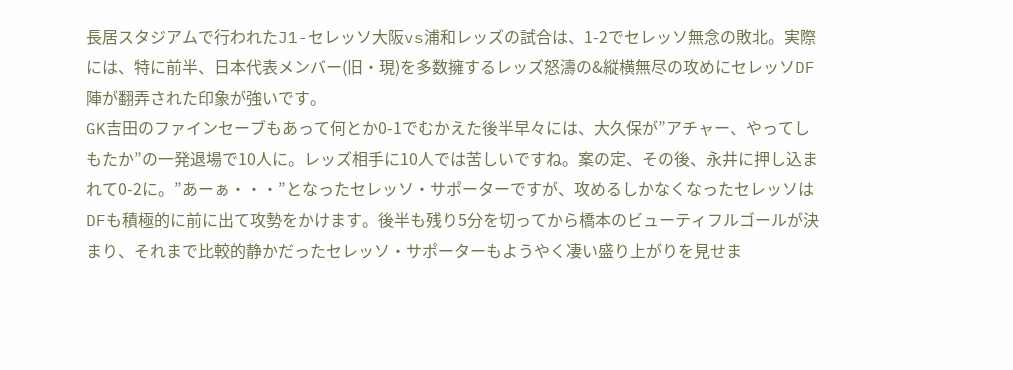長居スタジアムで行われたJ1-セレッソ大阪vs浦和レッズの試合は、1-2でセレッソ無念の敗北。実際には、特に前半、日本代表メンバー(旧・現)を多数擁するレッズ怒濤の&縦横無尽の攻めにセレッソDF陣が翻弄された印象が強いです。
GK吉田のファインセーブもあって何とか0-1でむかえた後半早々には、大久保が”アチャー、やってしもたか”の一発退場で10人に。レッズ相手に10人では苦しいですね。案の定、その後、永井に押し込まれて0-2に。”あーぁ・・・”となったセレッソ・サポーターですが、攻めるしかなくなったセレッソはDFも積極的に前に出て攻勢をかけます。後半も残り5分を切ってから橋本のビューティフルゴールが決まり、それまで比較的静かだったセレッソ・サポーターもようやく凄い盛り上がりを見せま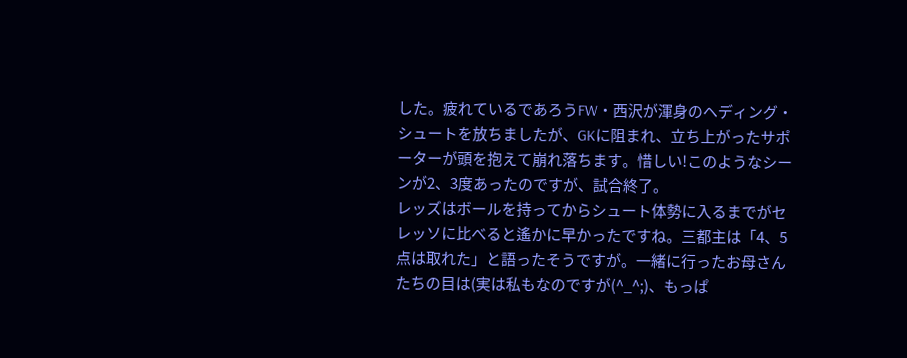した。疲れているであろうFW・西沢が渾身のヘディング・シュートを放ちましたが、GKに阻まれ、立ち上がったサポーターが頭を抱えて崩れ落ちます。惜しい!このようなシーンが2、3度あったのですが、試合終了。
レッズはボールを持ってからシュート体勢に入るまでがセレッソに比べると遙かに早かったですね。三都主は「4、5点は取れた」と語ったそうですが。一緒に行ったお母さんたちの目は(実は私もなのですが(^_^;)、もっぱ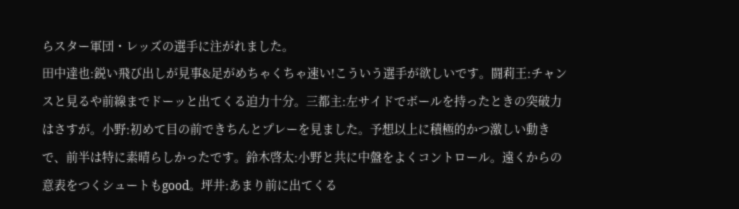らスター軍団・レッズの選手に注がれました。
田中達也:鋭い飛び出しが見事&足がめちゃくちゃ速い!こういう選手が欲しいです。闘莉王:チャンスと見るや前線までドーッと出てくる迫力十分。三都主:左サイドでボールを持ったときの突破力はさすが。小野:初めて目の前できちんとプレーを見ました。予想以上に積極的かつ激しい動きで、前半は特に素晴らしかったです。鈴木啓太:小野と共に中盤をよくコントロール。遠くからの意表をつくシュートもgood。坪井:あまり前に出てくる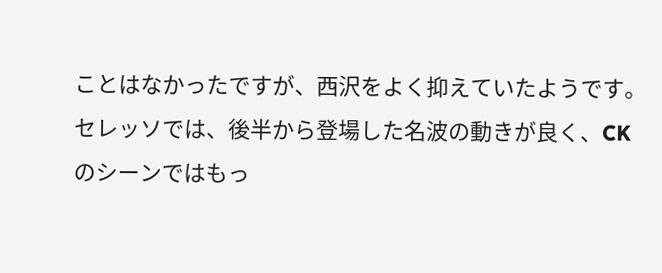ことはなかったですが、西沢をよく抑えていたようです。
セレッソでは、後半から登場した名波の動きが良く、CKのシーンではもっ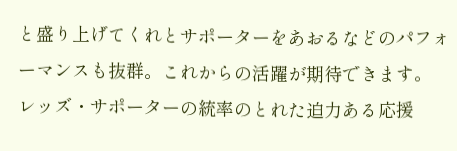と盛り上げてくれとサポーターをあおるなどのパフォーマンスも抜群。これからの活躍が期待できます。
レッズ・サポーターの統率のとれた迫力ある応援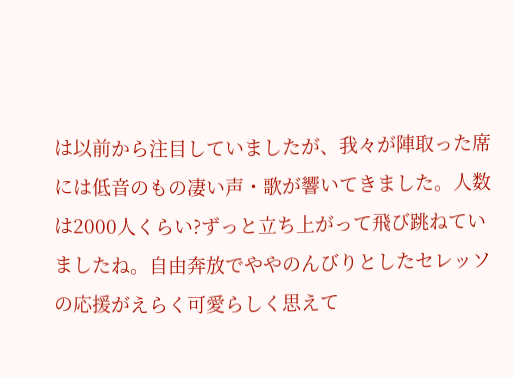は以前から注目していましたが、我々が陣取った席には低音のもの凄い声・歌が響いてきました。人数は2000人くらい?ずっと立ち上がって飛び跳ねていましたね。自由奔放でややのんびりとしたセレッソの応援がえらく可愛らしく思えて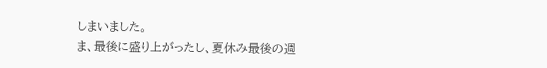しまいました。
ま、最後に盛り上がったし、夏休み最後の週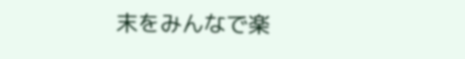末をみんなで楽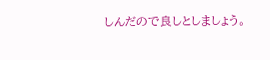しんだので良しとしましょう。